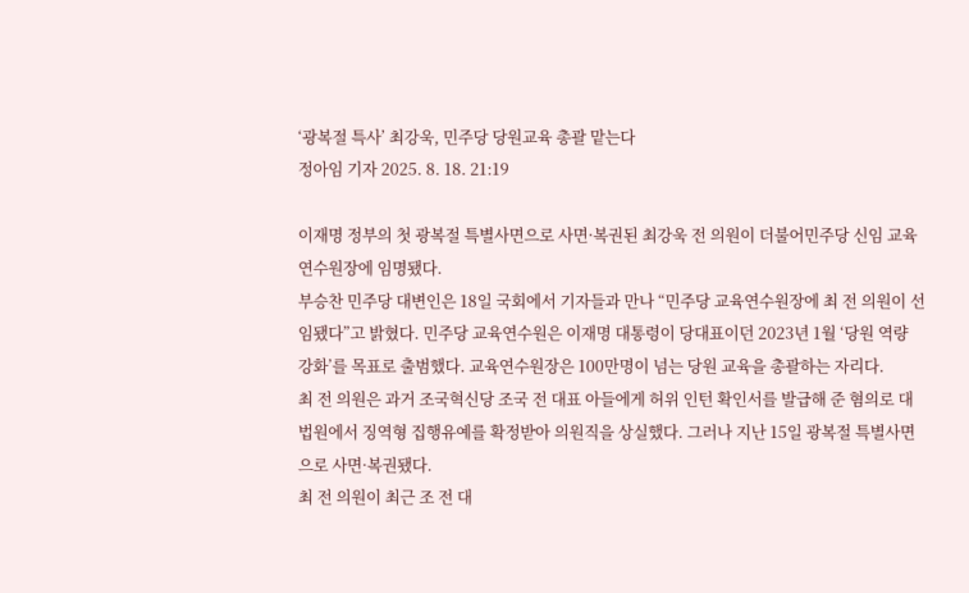‘광복절 특사’ 최강욱, 민주당 당원교육 총괄 맡는다
정아임 기자 2025. 8. 18. 21:19

이재명 정부의 첫 광복절 특별사면으로 사면·복권된 최강욱 전 의원이 더불어민주당 신임 교육연수원장에 임명됐다.
부승찬 민주당 대변인은 18일 국회에서 기자들과 만나 “민주당 교육연수원장에 최 전 의원이 선임됐다”고 밝혔다. 민주당 교육연수원은 이재명 대통령이 당대표이던 2023년 1월 ‘당원 역량 강화’를 목표로 출범했다. 교육연수원장은 100만명이 넘는 당원 교육을 총괄하는 자리다.
최 전 의원은 과거 조국혁신당 조국 전 대표 아들에게 허위 인턴 확인서를 발급해 준 혐의로 대법원에서 징역형 집행유예를 확정받아 의원직을 상실했다. 그러나 지난 15일 광복절 특별사면으로 사면·복권됐다.
최 전 의원이 최근 조 전 대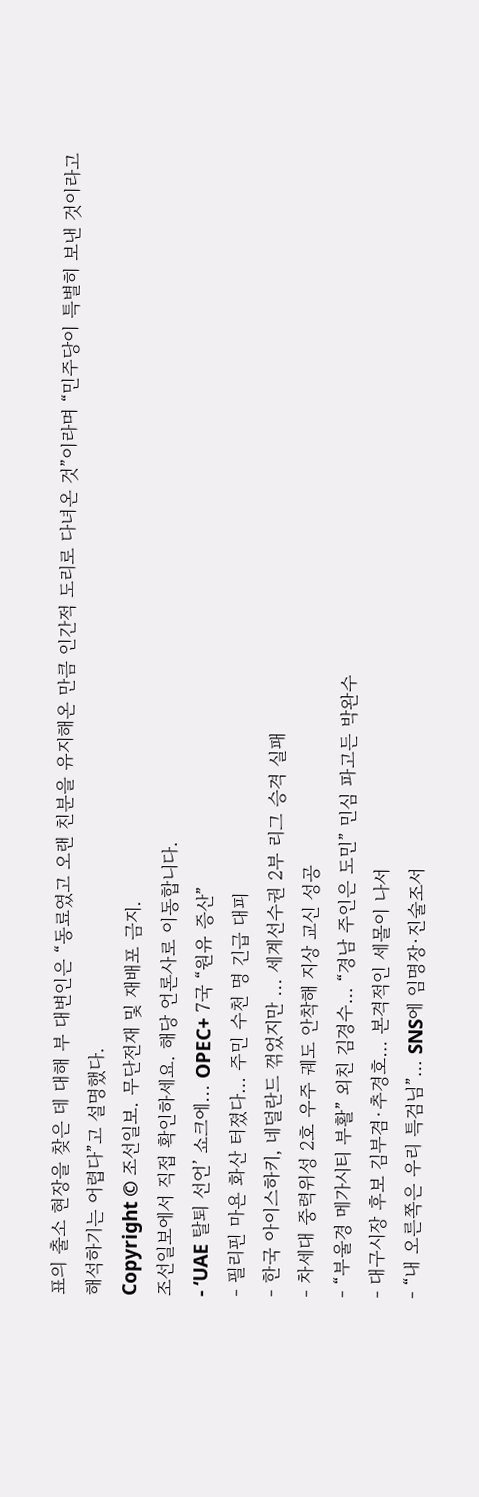표의 출소 현장을 찾은 데 대해 부 대변인은 “동료였고 오랜 친분을 유지해온 만큼 인간적 도리로 다녀온 것”이라며 “민주당이 특별히 보낸 것이라고 해석하기는 어렵다”고 설명했다.
Copyright © 조선일보. 무단전재 및 재배포 금지.
조선일보에서 직접 확인하세요. 해당 언론사로 이동합니다.
- ‘UAE 탈퇴 선언’ 쇼크에... OPEC+ 7국 “원유 증산”
- 필리핀 마욘 화산 터졌다… 주민 수천 명 긴급 대피
- 한국 아이스하키, 네덜란드 꺾었지만 ... 세계선수권 2부 리그 승격 실패
- 차세대 중력위성 2호 우주 궤도 안착해 지상 교신 성공
- “부울경 메가시티 부활” 외친 김경수… “경남 주인은 도민” 민심 파고든 박완수
- 대구시장 후보 김부겸·추경호… 본격적인 세몰이 나서
- “내 오른쪽은 우리 특검님”… SNS에 임명장·진술조서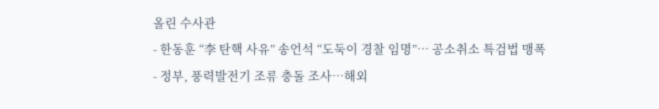올린 수사관
- 한동훈 “李 탄핵 사유” 송언석 “도둑이 경찰 임명”… 공소취소 특검법 맹폭
- 정부, 풍력발전기 조류 충돌 조사…해외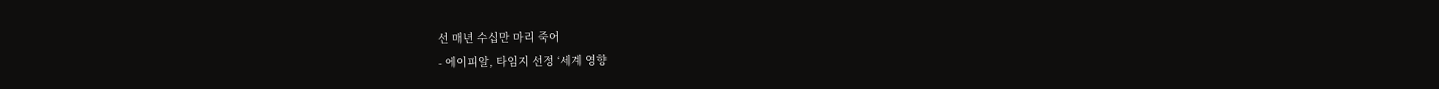선 매년 수십만 마리 죽어
- 에이피알, 타임지 선정 ‘세계 영향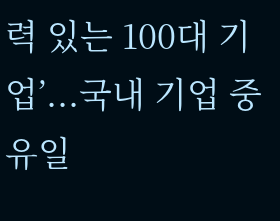력 있는 100대 기업’...국내 기업 중 유일